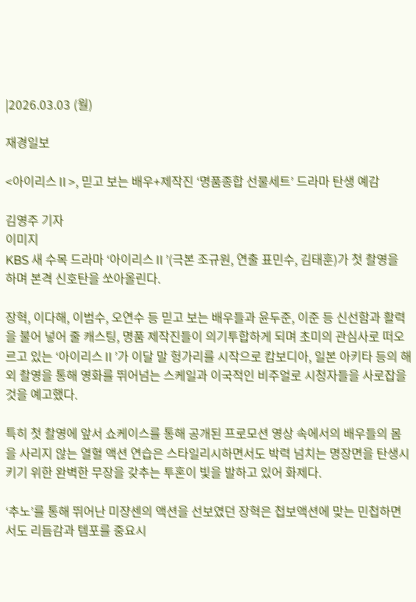|2026.03.03 (월)

재경일보

<아이리스Ⅱ>, 믿고 보는 배우+제작진 ‘명품종합 선물세트’ 드라마 탄생 예감

김영주 기자
이미지
KBS 새 수목 드라마 ‘아이리스Ⅱ’(극본 조규원, 연출 표민수, 김태훈)가 첫 촬영을 하며 본격 신호탄을 쏘아올린다.

장혁, 이다해, 이범수, 오연수 등 믿고 보는 배우들과 윤두준, 이준 등 신선함과 활력을 불어 넣어 줄 캐스팅, 명품 제작진들이 의기투합하게 되며 초미의 관심사로 떠오르고 있는 ‘아이리스Ⅱ’가 이달 말 헝가리를 시작으로 캄보디아, 일본 아키타 등의 해외 촬영을 통해 영화를 뛰어넘는 스케일과 이국적인 비주얼로 시청자들을 사로잡을 것을 예고했다.

특히 첫 촬영에 앞서 쇼케이스를 통해 공개된 프로모션 영상 속에서의 배우들의 몸을 사리지 않는 열혈 액션 연습은 스타일리시하면서도 박력 넘치는 명장면을 탄생시키기 위한 완벽한 무장을 갖추는 투혼이 빛을 발하고 있어 화제다.

‘추노’를 통해 뛰어난 미쟝센의 액션을 선보였던 장혁은 첩보액션에 맞는 민첩하면서도 리듬감과 템포를 중요시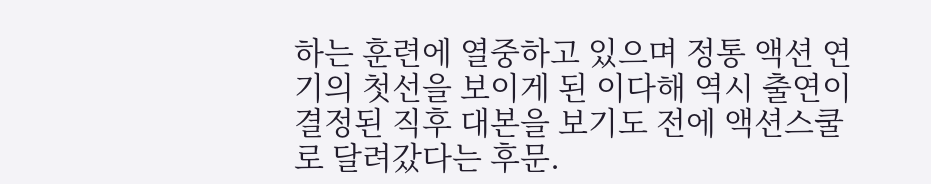하는 훈련에 열중하고 있으며 정통 액션 연기의 첫선을 보이게 된 이다해 역시 출연이 결정된 직후 대본을 보기도 전에 액션스쿨로 달려갔다는 후문.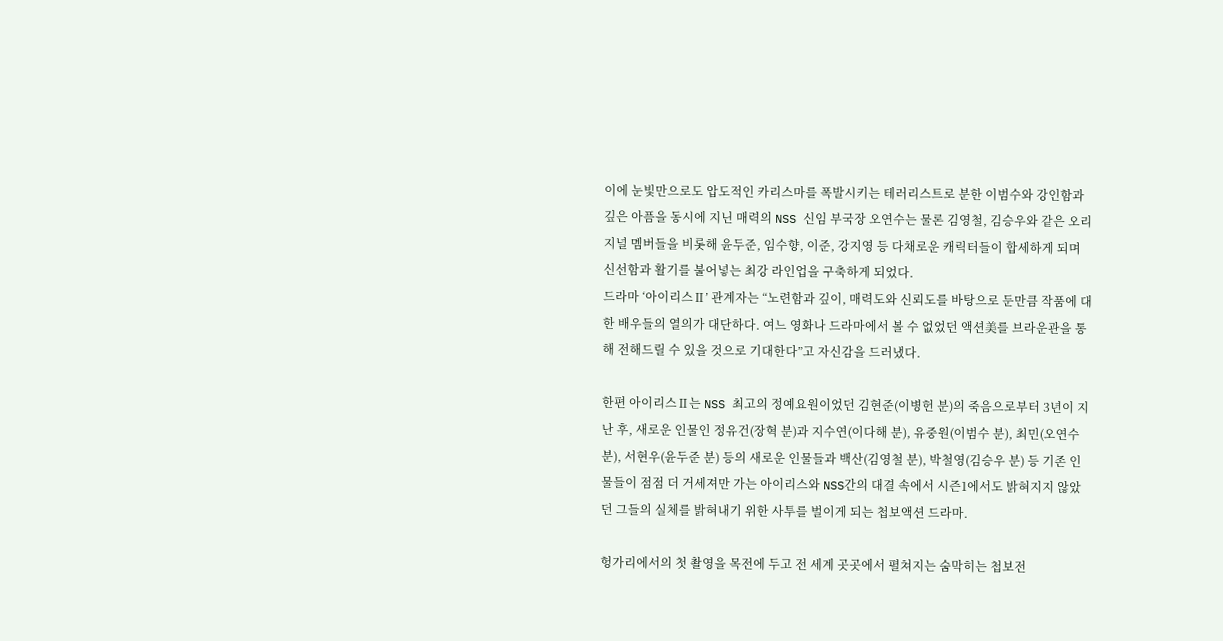이에 눈빛만으로도 압도적인 카리스마를 폭발시키는 테러리스트로 분한 이범수와 강인함과 깊은 아픔을 동시에 지닌 매력의 NSS 신임 부국장 오연수는 물론 김영철, 김승우와 같은 오리지널 멤버들을 비롯해 윤두준, 임수향, 이준, 강지영 등 다채로운 캐릭터들이 합세하게 되며 신선함과 활기를 불어넣는 최강 라인업을 구축하게 되었다.
드라마 ‘아이리스Ⅱ’ 관계자는 “노련함과 깊이, 매력도와 신뢰도를 바탕으로 둔만큼 작품에 대한 배우들의 열의가 대단하다. 여느 영화나 드라마에서 볼 수 없었던 액션美를 브라운관을 통해 전해드릴 수 있을 것으로 기대한다”고 자신감을 드러냈다.

한편 아이리스Ⅱ는 NSS 최고의 정예요원이었던 김현준(이병헌 분)의 죽음으로부터 3년이 지난 후, 새로운 인물인 정유건(장혁 분)과 지수연(이다해 분), 유중원(이범수 분), 최민(오연수 분), 서현우(윤두준 분) 등의 새로운 인물들과 백산(김영철 분), 박철영(김승우 분) 등 기존 인물들이 점점 더 거세져만 가는 아이리스와 NSS간의 대결 속에서 시즌1에서도 밝혀지지 않았던 그들의 실체를 밝혀내기 위한 사투를 벌이게 되는 첩보액션 드라마.

헝가리에서의 첫 촬영을 목전에 두고 전 세계 곳곳에서 펼쳐지는 숨막히는 첩보전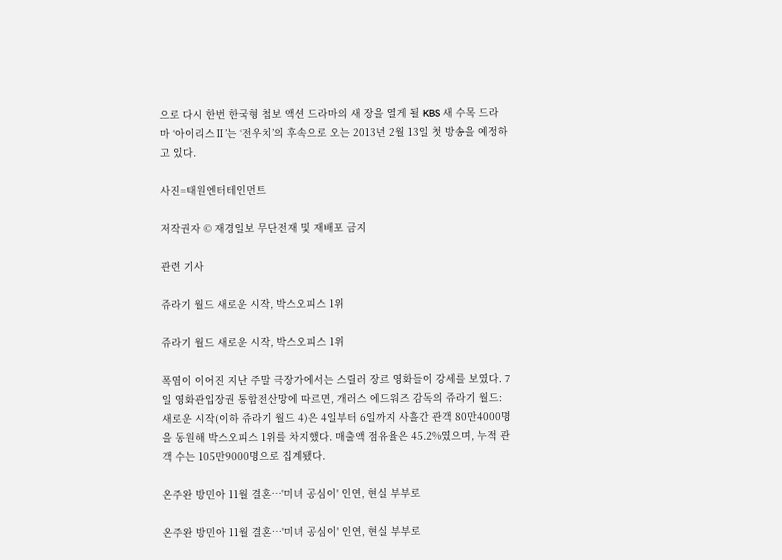으로 다시 한번 한국형 첩보 액션 드라마의 새 장을 열게 될 KBS 새 수목 드라마 ‘아이리스Ⅱ’는 ‘전우치’의 후속으로 오는 2013년 2월 13일 첫 방송을 예정하고 있다.

사진=태원엔터테인먼트

저작권자 © 재경일보 무단전재 및 재배포 금지

관련 기사

쥬라기 월드 새로운 시작, 박스오피스 1위

쥬라기 월드 새로운 시작, 박스오피스 1위

폭염이 이어진 지난 주말 극장가에서는 스릴러 장르 영화들이 강세를 보였다. 7일 영화관입장권 통합전산망에 따르면, 개러스 에드워즈 감독의 쥬라기 월드: 새로운 시작(이하 쥬라기 월드 4)은 4일부터 6일까지 사흘간 관객 80만4000명을 동원해 박스오피스 1위를 차지했다. 매출액 점유율은 45.2%였으며, 누적 관객 수는 105만9000명으로 집계됐다.

온주완 방민아 11월 결혼…'미녀 공심이' 인연, 현실 부부로

온주완 방민아 11월 결혼…'미녀 공심이' 인연, 현실 부부로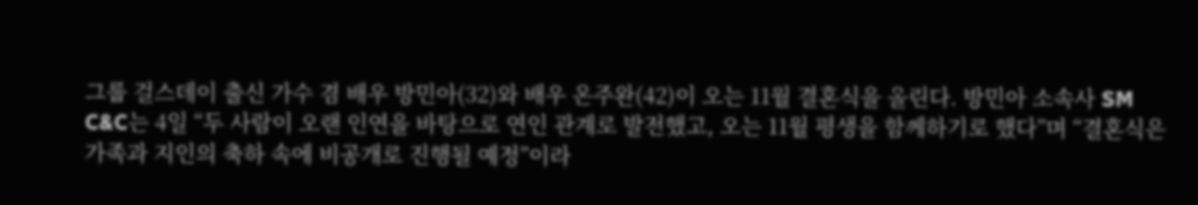그룹 걸스데이 출신 가수 겸 배우 방민아(32)와 배우 온주완(42)이 오는 11월 결혼식을 올린다. 방민아 소속사 SM C&C는 4일 “두 사람이 오랜 인연을 바탕으로 연인 관계로 발전했고, 오는 11월 평생을 함께하기로 했다”며 “결혼식은 가족과 지인의 축하 속에 비공개로 진행될 예정”이라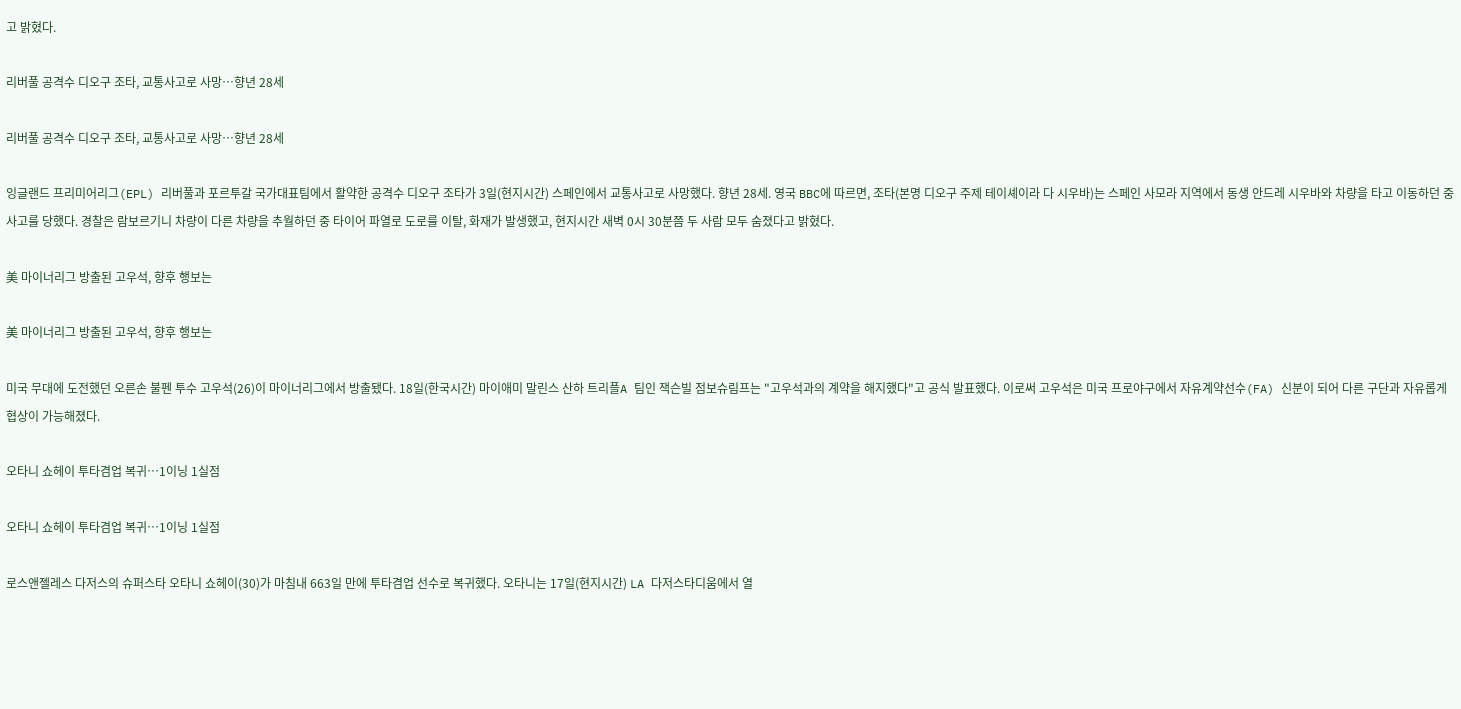고 밝혔다.

리버풀 공격수 디오구 조타, 교통사고로 사망…향년 28세

리버풀 공격수 디오구 조타, 교통사고로 사망…향년 28세

잉글랜드 프리미어리그(EPL) 리버풀과 포르투갈 국가대표팀에서 활약한 공격수 디오구 조타가 3일(현지시간) 스페인에서 교통사고로 사망했다. 향년 28세. 영국 BBC에 따르면, 조타(본명 디오구 주제 테이셰이라 다 시우바)는 스페인 사모라 지역에서 동생 안드레 시우바와 차량을 타고 이동하던 중 사고를 당했다. 경찰은 람보르기니 차량이 다른 차량을 추월하던 중 타이어 파열로 도로를 이탈, 화재가 발생했고, 현지시간 새벽 0시 30분쯤 두 사람 모두 숨졌다고 밝혔다.

美 마이너리그 방출된 고우석, 향후 행보는

美 마이너리그 방출된 고우석, 향후 행보는

미국 무대에 도전했던 오른손 불펜 투수 고우석(26)이 마이너리그에서 방출됐다. 18일(한국시간) 마이애미 말린스 산하 트리플A 팀인 잭슨빌 점보슈림프는 "고우석과의 계약을 해지했다"고 공식 발표했다. 이로써 고우석은 미국 프로야구에서 자유계약선수(FA) 신분이 되어 다른 구단과 자유롭게 협상이 가능해졌다.

오타니 쇼헤이 투타겸업 복귀…1이닝 1실점

오타니 쇼헤이 투타겸업 복귀…1이닝 1실점

로스앤젤레스 다저스의 슈퍼스타 오타니 쇼헤이(30)가 마침내 663일 만에 투타겸업 선수로 복귀했다. 오타니는 17일(현지시간) LA 다저스타디움에서 열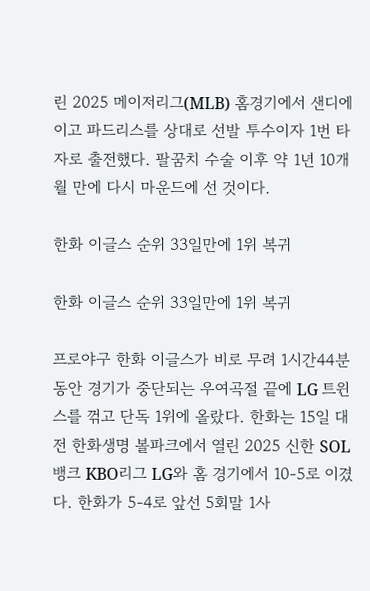린 2025 메이저리그(MLB) 홈경기에서 샌디에이고 파드리스를 상대로 선발 투수이자 1번 타자로 출전했다. 팔꿈치 수술 이후 약 1년 10개월 만에 다시 마운드에 선 것이다.

한화 이글스 순위 33일만에 1위 복귀

한화 이글스 순위 33일만에 1위 복귀

프로야구 한화 이글스가 비로 무려 1시간44분 동안 경기가 중단되는 우여곡절 끝에 LG 트윈스를 꺾고 단독 1위에 올랐다. 한화는 15일 대전 한화생명 볼파크에서 열린 2025 신한 SOL 뱅크 KBO리그 LG와 홈 경기에서 10-5로 이겼다. 한화가 5-4로 앞선 5회말 1사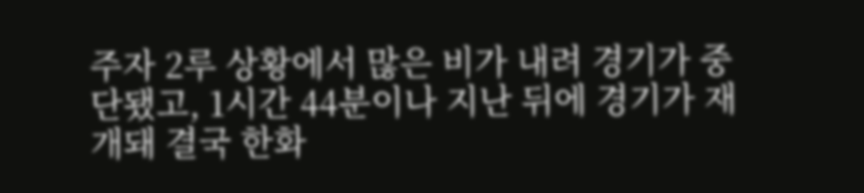주자 2루 상황에서 많은 비가 내려 경기가 중단됐고, 1시간 44분이나 지난 뒤에 경기가 재개돼 결국 한화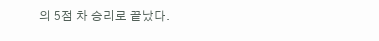의 5점 차 승리로 끝났다.